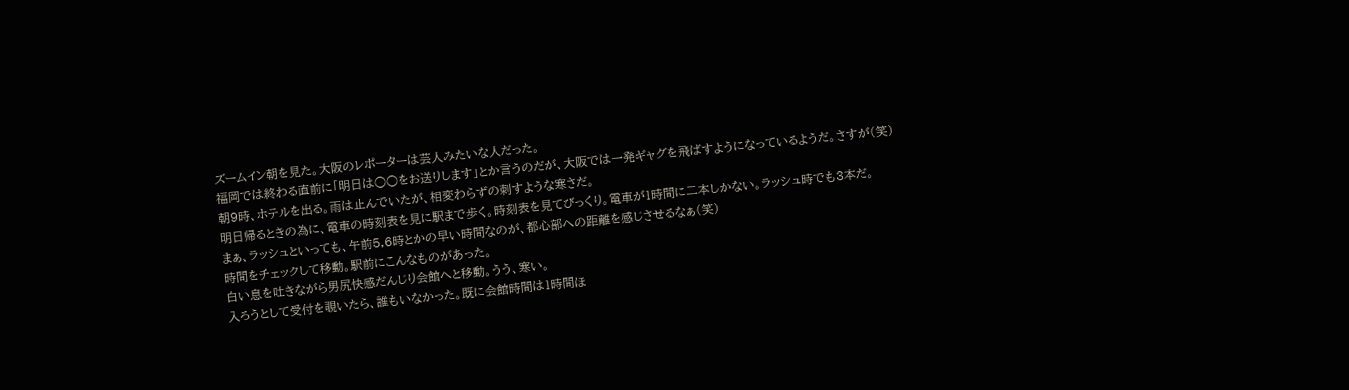ズームイン朝を見た。大阪のレポーターは芸人みたいな人だった。
福岡では終わる直前に「明日は○○をお送りします」とか言うのだが、大阪では一発ギャグを飛ばすようになっているようだ。さすが(笑)
朝9時、ホテルを出る。雨は止んでいたが、相変わらずの刺すような寒さだ。
明日帰るときの為に、電車の時刻表を見に駅まで歩く。時刻表を見てびっくり。電車が1時間に二本しかない。ラッシュ時でも3本だ。
まぁ、ラッシュといっても、午前5,6時とかの早い時間なのが、都心部への距離を感じさせるなぁ(笑)
時間をチェックして移動。駅前にこんなものがあった。
白い息を吐きながら男尻快感だんじり会館へと移動。うう、寒い。
入ろうとして受付を覗いたら、誰もいなかった。既に会館時間は1時間ほ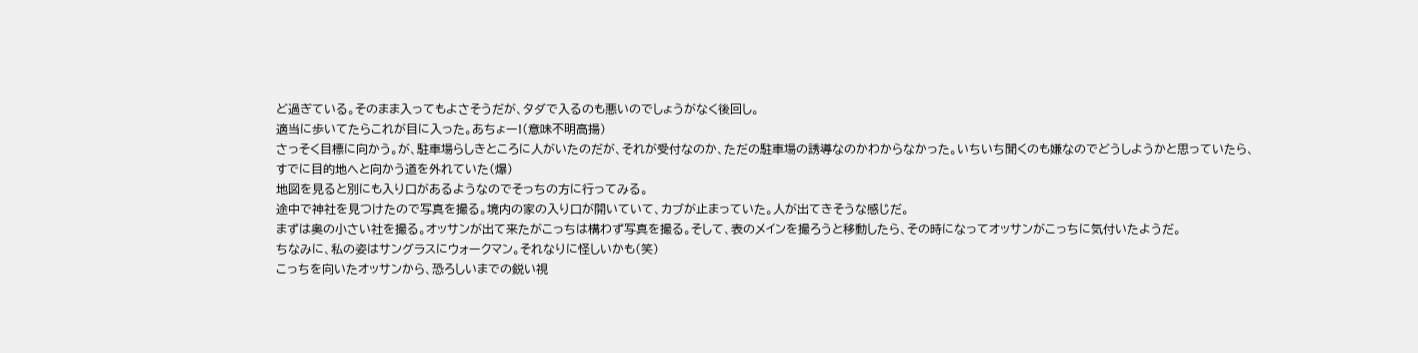ど過ぎている。そのまま入ってもよさそうだが、タダで入るのも悪いのでしょうがなく後回し。
適当に歩いてたらこれが目に入った。あちょー!(意味不明高揚)
さっそく目標に向かう。が、駐車場らしきところに人がいたのだが、それが受付なのか、ただの駐車場の誘導なのかわからなかった。いちいち聞くのも嫌なのでどうしようかと思っていたら、
すでに目的地へと向かう道を外れていた(爆)
地図を見ると別にも入り口があるようなのでそっちの方に行ってみる。
途中で神社を見つけたので写真を撮る。境内の家の入り口が開いていて、カブが止まっていた。人が出てきそうな感じだ。
まずは奥の小さい社を撮る。オッサンが出て来たがこっちは構わず写真を撮る。そして、表のメインを撮ろうと移動したら、その時になってオッサンがこっちに気付いたようだ。
ちなみに、私の姿はサングラスにウォークマン。それなりに怪しいかも(笑)
こっちを向いたオッサンから、恐ろしいまでの鋭い視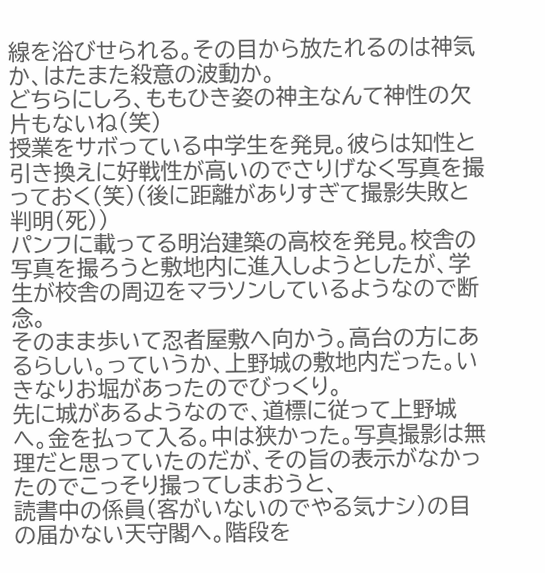線を浴びせられる。その目から放たれるのは神気か、はたまた殺意の波動か。
どちらにしろ、ももひき姿の神主なんて神性の欠片もないね(笑)
授業をサボっている中学生を発見。彼らは知性と引き換えに好戦性が高いのでさりげなく写真を撮っておく(笑)(後に距離がありすぎて撮影失敗と判明(死))
パンフに載ってる明治建築の高校を発見。校舎の写真を撮ろうと敷地内に進入しようとしたが、学生が校舎の周辺をマラソンしているようなので断念。
そのまま歩いて忍者屋敷へ向かう。高台の方にあるらしい。っていうか、上野城の敷地内だった。いきなりお堀があったのでびっくり。
先に城があるようなので、道標に従って上野城へ。金を払って入る。中は狭かった。写真撮影は無理だと思っていたのだが、その旨の表示がなかったのでこっそり撮ってしまおうと、
読書中の係員(客がいないのでやる気ナシ)の目の届かない天守閣へ。階段を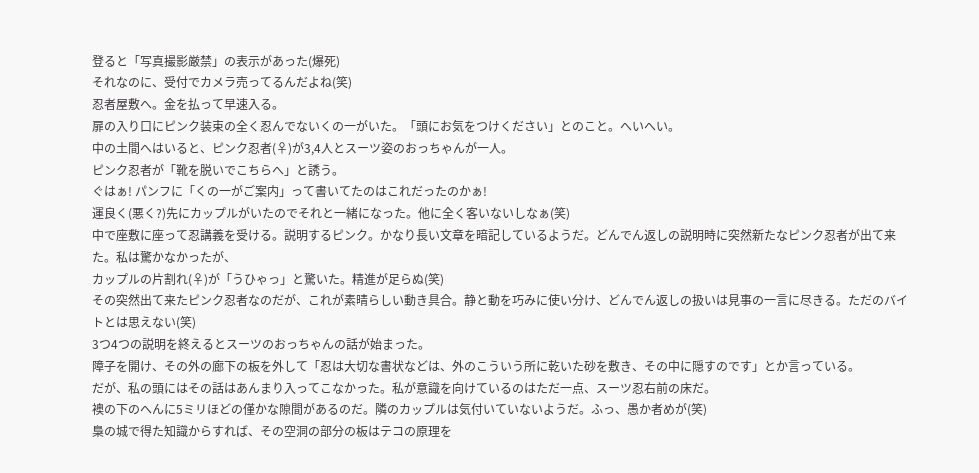登ると「写真撮影厳禁」の表示があった(爆死)
それなのに、受付でカメラ売ってるんだよね(笑)
忍者屋敷へ。金を払って早速入る。
扉の入り口にピンク装束の全く忍んでないくの一がいた。「頭にお気をつけください」とのこと。へいへい。
中の土間へはいると、ピンク忍者(♀)が3,4人とスーツ姿のおっちゃんが一人。
ピンク忍者が「靴を脱いでこちらへ」と誘う。
ぐはぁ! パンフに「くの一がご案内」って書いてたのはこれだったのかぁ!
運良く(悪く?)先にカップルがいたのでそれと一緒になった。他に全く客いないしなぁ(笑)
中で座敷に座って忍講義を受ける。説明するピンク。かなり長い文章を暗記しているようだ。どんでん返しの説明時に突然新たなピンク忍者が出て来た。私は驚かなかったが、
カップルの片割れ(♀)が「うひゃっ」と驚いた。精進が足らぬ(笑)
その突然出て来たピンク忍者なのだが、これが素晴らしい動き具合。静と動を巧みに使い分け、どんでん返しの扱いは見事の一言に尽きる。ただのバイトとは思えない(笑)
3つ4つの説明を終えるとスーツのおっちゃんの話が始まった。
障子を開け、その外の廊下の板を外して「忍は大切な書状などは、外のこういう所に乾いた砂を敷き、その中に隠すのです」とか言っている。
だが、私の頭にはその話はあんまり入ってこなかった。私が意識を向けているのはただ一点、スーツ忍右前の床だ。
襖の下のへんに5ミリほどの僅かな隙間があるのだ。隣のカップルは気付いていないようだ。ふっ、愚か者めが(笑)
梟の城で得た知識からすれば、その空洞の部分の板はテコの原理を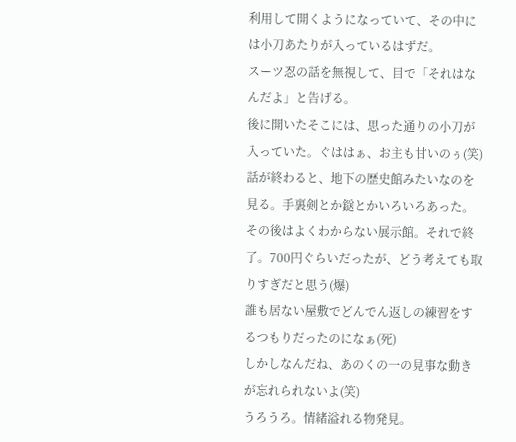利用して開くようになっていて、その中には小刀あたりが入っているはずだ。
スーツ忍の話を無視して、目で「それはなんだよ」と告げる。
後に開いたそこには、思った通りの小刀が入っていた。ぐははぁ、お主も甘いのぅ(笑)
話が終わると、地下の歴史館みたいなのを見る。手裏剣とか鎹とかいろいろあった。
その後はよくわからない展示館。それで終了。700円ぐらいだったが、どう考えても取りすぎだと思う(爆)
誰も居ない屋敷でどんでん返しの練習をするつもりだったのになぁ(死)
しかしなんだね、あのくの一の見事な動きが忘れられないよ(笑)
うろうろ。情緒溢れる物発見。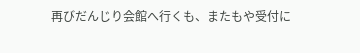再びだんじり会館へ行くも、またもや受付に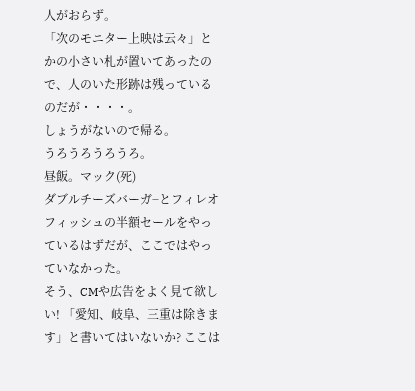人がおらず。
「次のモニター上映は云々」とかの小さい札が置いてあったので、人のいた形跡は残っているのだが・・・・。
しょうがないので帰る。
うろうろうろうろ。
昼飯。マック(死)
ダブルチーズバーガ−とフィレオフィッシュの半額セールをやっているはずだが、ここではやっていなかった。
そう、CMや広告をよく見て欲しい! 「愛知、岐阜、三重は除きます」と書いてはいないか? ここは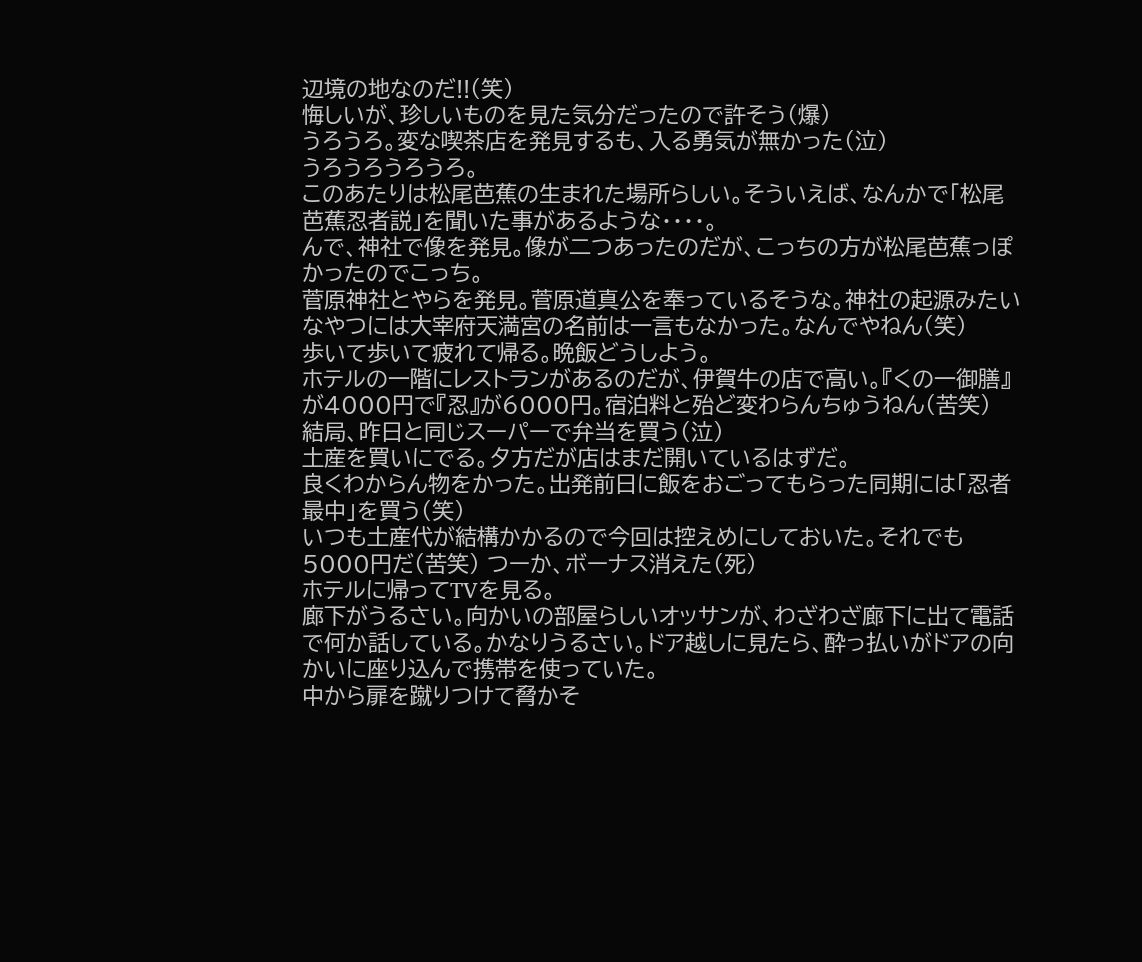辺境の地なのだ!!(笑)
悔しいが、珍しいものを見た気分だったので許そう(爆)
うろうろ。変な喫茶店を発見するも、入る勇気が無かった(泣)
うろうろうろうろ。
このあたりは松尾芭蕉の生まれた場所らしい。そういえば、なんかで「松尾芭蕉忍者説」を聞いた事があるような・・・・。
んで、神社で像を発見。像が二つあったのだが、こっちの方が松尾芭蕉っぽかったのでこっち。
菅原神社とやらを発見。菅原道真公を奉っているそうな。神社の起源みたいなやつには大宰府天満宮の名前は一言もなかった。なんでやねん(笑)
歩いて歩いて疲れて帰る。晩飯どうしよう。
ホテルの一階にレストランがあるのだが、伊賀牛の店で高い。『くの一御膳』が4000円で『忍』が6000円。宿泊料と殆ど変わらんちゅうねん(苦笑)
結局、昨日と同じスーパーで弁当を買う(泣)
土産を買いにでる。夕方だが店はまだ開いているはずだ。
良くわからん物をかった。出発前日に飯をおごってもらった同期には「忍者最中」を買う(笑)
いつも土産代が結構かかるので今回は控えめにしておいた。それでも5000円だ(苦笑) つーか、ボーナス消えた(死)
ホテルに帰ってTVを見る。
廊下がうるさい。向かいの部屋らしいオッサンが、わざわざ廊下に出て電話で何か話している。かなりうるさい。ドア越しに見たら、酔っ払いがドアの向かいに座り込んで携帯を使っていた。
中から扉を蹴りつけて脅かそ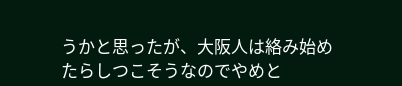うかと思ったが、大阪人は絡み始めたらしつこそうなのでやめと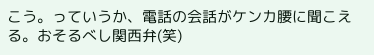こう。っていうか、電話の会話がケンカ腰に聞こえる。おそるべし関西弁(笑)